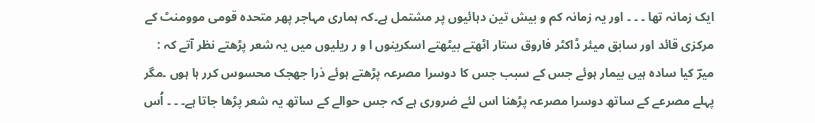ایک زمانہ تھا ۔ ۔ ۔ اور یہ زمانہ کم و بیش تین دہائیوں پر مشتمل ہے۔کہ ہماری مہاجر پھر متحدہ قومی موومنٹ کے مرکزی قائد اور سابق میئر ڈاکٹر فاروق ستار اٹھتے بیٹھتے اسکرینوں ا و ر ریلیوں میں یہ شعر پڑھتے نظر آتے کہ : میرؔ کیا سادہ ہیں بیمار ہوئے جس کے سبب جس کا دوسرا مصرعہ پڑھتے ہوئے ذرا جھجک محسوس کرر ہا ہوں ۔مگر پہلے مصرعے کے ساتھ دوسرا مصرعہ پڑھنا اس لئے ضروری ہے کہ جس حوالے کے ساتھ یہ شعر پڑھا جاتا ہے۔ ۔ ۔ اُس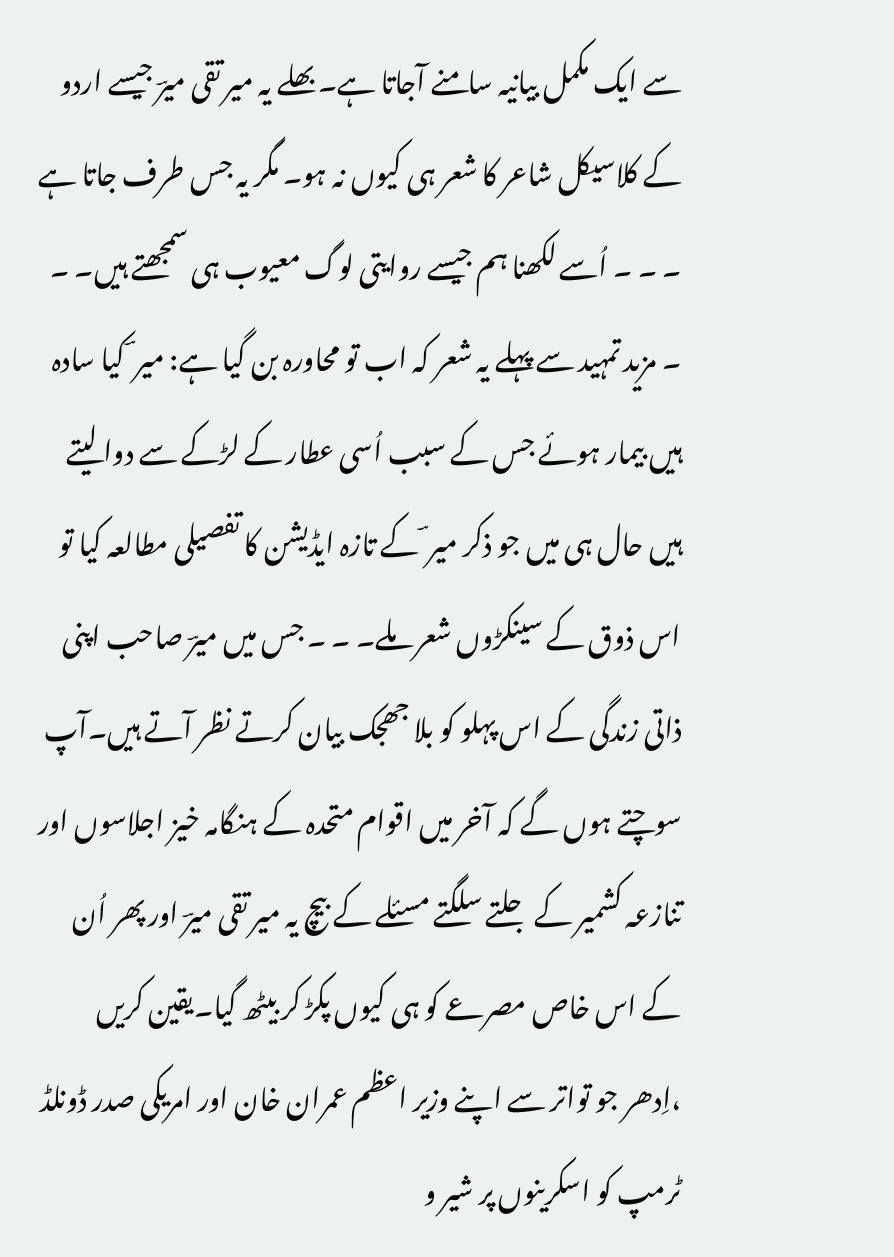سے ایک مکمل بیانیہ سامنے آجاتا ہے۔بھلے یہ میر تقی میرؔ جیسے اردو کے کلاسیکل شاعر کا شعر ہی کیوں نہ ہو۔ مگر یہ جس طرف جاتا ہے ۔ ۔ ۔ اُسے لکھنا ہم جیسے روایتی لوگ معیوب ہی سمجھتے ہیں۔ ۔ ۔ مزید تمہید سے پہلے یہ شعر کہ اب تو محاورہ بن گیا ہے: میر ؔ کیا سادہ ہیں بیمار ہوئے جس کے سبب اُسی عطار کے لڑکے سے دوا لیتے ہیں حال ہی میں جو ذکر میر ؔ کے تازہ ایڈیشن کا تفصیلی مطالعہ کیا تو اس ذوق کے سینکڑوں شعر ملے۔ ۔ ۔ جس میں میرؔ صاحب اپنی ذاتی زندگی کے اس پہلو کو بلا جھجک بیان کرتے نظر آتے ہیں۔آپ سوچتے ہوں گے کہ آخر میں اقوام متحدہ کے ہنگامہ خیز اجلاسوں اور تنازعہ کشمیر کے جلتے سلگتے مسئلے کے بیچ یہ میر تقی میرؔ اور پھر اُن کے اس خاص مصرعے کو ہی کیوں پکڑ کر بیٹھ گیا۔یقین کریں ،اِدھر جو تواتر سے اپنے وزیر اعظم عمران خان اور امریکی صدر ڈونلڈ ٹرمپ کو اسکرینوں پر شیر و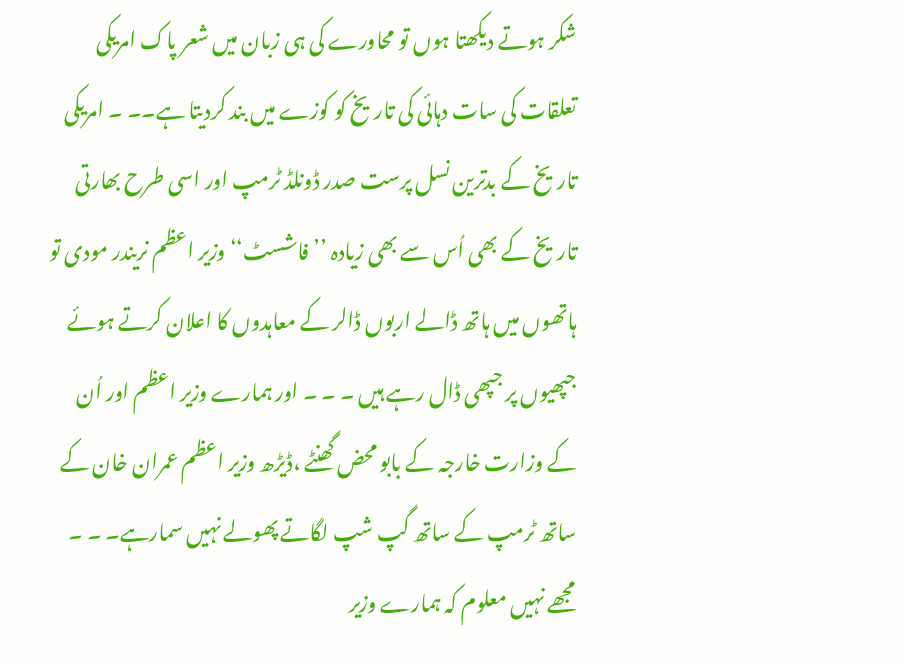شکر ہوتے دیکھتا ہوں تو محاورے کی ہی زبان میں شعر پاک امریکی تعلقات کی سات دہائی کی تاریخ کو کوزے میں بند کردیتا ہے۔۔ ۔ امریکی تاریخ کے بدترین نسل پرست صدر ڈونلڈ ٹرمپ اور اسی طرح بھارتی تاریخ کے بھی اُس سے بھی زیادہ ’’فاشسٹ‘‘ وزیر اعظم نریندر مودی تو ہاتھوں میں ہاتھ ڈالے اربوں ڈالر کے معاہدوں کا اعلان کرتے ہوئے جپھیوں پر جپھی ڈال رہے ہیں ۔ ۔ ۔ اور ہمارے وزیر اعظم اور اُن کے وزارت خارجہ کے بابو محض گھنٹے ،ڈیڑھ وزیر اعظم عمران خان کے ساتھ ٹرمپ کے ساتھ گپ شپ لگاتے پھولے نہیں سمارہے۔ ۔ ۔ مجھے نہیں معلوم کہ ہمارے وزیر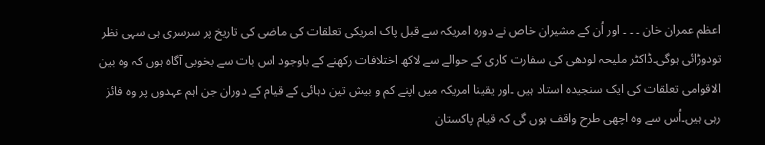اعظم عمران خان ۔ ۔ ۔ اور اُن کے مشیران خاص نے دورہ امریکہ سے قبل پاک امریکی تعلقات کی ماضی کی تاریخ پر سرسری ہی سہی نظر تودوڑائی ہوگی۔ڈاکٹر ملیحہ لودھی کی سفارت کاری کے حوالے سے لاکھ اختلافات رکھنے کے باوجود اس بات سے بخوبی آگاہ ہوں کہ وہ بین الاقوامی تعلقات کی ایک سنجیدہ استاد ہیں ۔اور یقینا امریکہ میں اپنے کم و بیش تین دہائی کے قیام کے دوران جن اہم عہدوں پر وہ فائز رہی ہیں۔اُس سے وہ اچھی طرح واقف ہوں گی کہ قیام پاکستان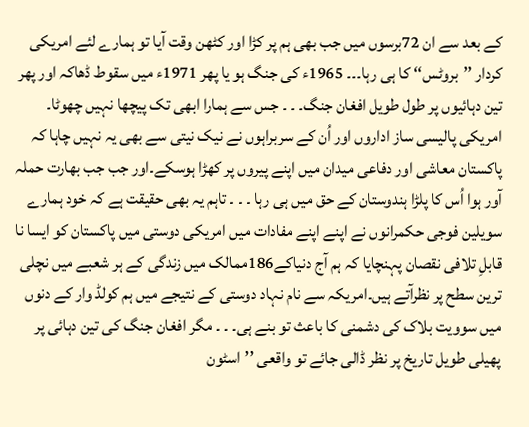کے بعد سے ان 72برسوں میں جب بھی ہم پر کڑا اور کٹھن وقت آیا تو ہمارے لئے امریکی کردار ’’بروٹس‘‘ کا ہی رہا۔۔۔ 1965ء کی جنگ ہو یا پھر 1971ء میں سقوط ڈھاکہ اور پھر تین دہائیوں پر طول طویل افغان جنگ۔ ۔ ۔ جس سے ہمارا ابھی تک پیچھا نہیں چھوٹا۔ امریکی پالیسی ساز اداروں اور اُن کے سربراہوں نے نیک نیتی سے بھی یہ نہیں چاہا کہ پاکستان معاشی اور دفاعی میدان میں اپنے پیروں پر کھڑا ہوسکے۔اور جب جب بھارت حملہ آور ہوا اُس کا پلڑا ہندوستان کے حق میں ہی رہا ۔ ۔ ۔ تاہم یہ بھی حقیقت ہے کہ خود ہمارے سویلین فوجی حکمرانوں نے اپنے اپنے مفادات میں امریکی دوستی میں پاکستان کو ایسا نا قابلِ تلافی نقصان پہنچایا کہ ہم آج دنیاکے186ممالک میں زندگی کے ہر شعبے میں نچلی ترین سطح پر نظرآتے ہیں۔امریکہ سے نام نہاد دوستی کے نتیجے میں ہم کولڈ وار کے دنوں میں سوویت بلاک کی دشمنی کا باعث تو بنے ہی۔ ۔ ۔ مگر افغان جنگ کی تین دہائی پر پھیلی طویل تاریخ پر نظر ڈالی جائے تو واقعی ’’اسٹون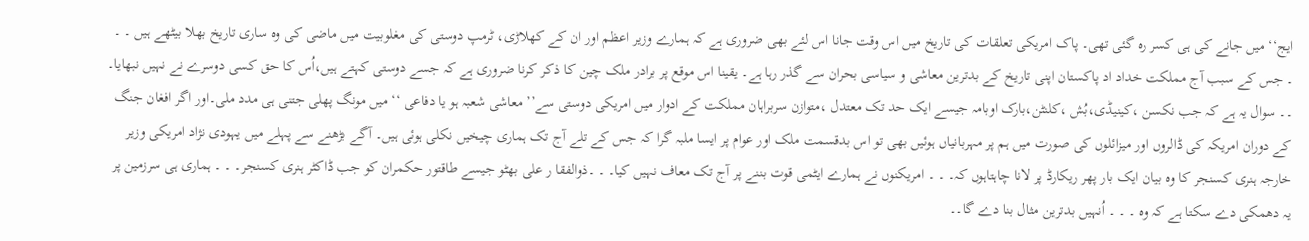ایج‘‘ میں جانے کی ہی کسر رہ گئی تھی۔ پاک امریکی تعلقات کی تاریخ میں اس وقت جانا اس لئے بھی ضروری ہے کہ ہمارے وزیر اعظم اور ان کے کھلاڑی، ٹرمپ دوستی کی مغلوبیت میں ماضی کی وہ ساری تاریخ بھلا بیٹھے ہیں ۔ ۔ ۔ جس کے سبب آج مملکت خداد اد پاکستان اپنی تاریخ کے بدترین معاشی و سیاسی بحران سے گذر رہا ہے۔ یقینا اس موقع پر برادر ملک چین کا ذکر کرنا ضروری ہے کہ جسے دوستی کہتے ہیں،اُس کا حق کسی دوسرے نے نہیں نبھایا۔ ۔۔ سوال یہ ہے کہ جب نکسن ،کینیڈی،بُش ،کلنٹن،بارک اوبامہ جیسے ایک حد تک معتدل ،متوازن سربراہان مملکت کے ادوار میں امریکی دوستی سے’’ معاشی شعبہ ہو یا دفاعی ‘‘ میں مونگ پھلی جتنی ہی مدد ملی۔اور اگر افغان جنگ کے دوران امریکہ کی ڈالروں اور میزائلوں کی صورت میں ہم پر مہربانیاں ہوئیں بھی تو اس بدقسمت ملک اور عوام پر ایسا ملبہ گرا کہ جس کے تلے آج تک ہماری چیخیں نکلی ہوئی ہیں۔ آگے بڑھنے سے پہلے میں یہودی نژاد امریکی وزیر خارجہ ہنری کسنجر کا وہ بیان ایک بار پھر ریکارڈ پر لانا چاہتاہوں کہ۔ ۔ ۔ امریکنوں نے ہمارے ایٹمی قوت بننے پر آج تک معاف نہیں کیا۔ ۔ ۔ذوالفقا ر علی بھٹو جیسے طاقتور حکمران کو جب ڈاکٹر ہنری کسنجر۔ ۔ ۔ ہماری ہی سرزمین پر یہ دھمکی دے سکتا ہے کہ وہ ۔ ۔ ۔ اُنہیں بدترین مثال بنا دے گا۔۔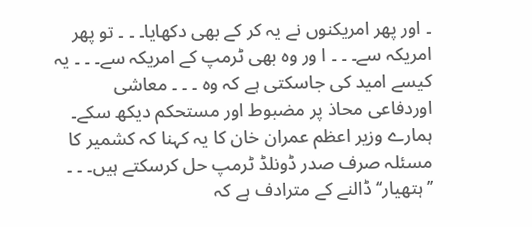۔ اور پھر امریکنوں نے یہ کر کے بھی دکھایا۔ ۔ ۔ تو پھر امریکہ سے۔ ۔ ۔ ا ور وہ بھی ٹرمپ کے امریکہ سے۔ ۔ ۔ یہ کیسے امید کی جاسکتی ہے کہ وہ ۔ ۔ ۔ معاشی اوردفاعی محاذ پر مضبوط اور مستحکم دیکھ سکے۔ ہمارے وزیر اعظم عمران خان کا یہ کہنا کہ کشمیر کا مسئلہ صرف صدر ڈونلڈ ٹرمپ حل کرسکتے ہیں۔ ۔ ۔ ’’ہتھیار‘‘ ڈالنے کے مترادف ہے کہ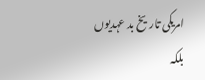امریکی تاریخ بد عہدیوں بلکہ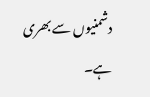دشمنیوں سے بھری ہے۔